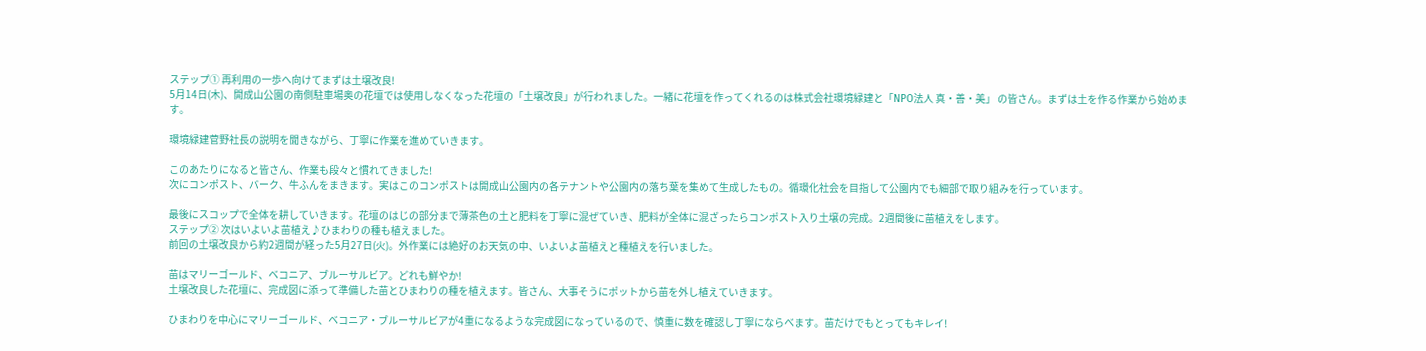ステップ① 再利用の一歩へ向けてまずは土壌改良!
5月14日(木)、開成山公園の南側駐車場奥の花壇では使用しなくなった花壇の「土壌改良」が行われました。一緒に花壇を作ってくれるのは株式会社環境緑建と「NPO法人 真・善・美」 の皆さん。まずは土を作る作業から始めます。

環境緑建菅野社長の説明を聞きながら、丁寧に作業を進めていきます。

このあたりになると皆さん、作業も段々と慣れてきました!
次にコンポスト、バーク、牛ふんをまきます。実はこのコンポストは開成山公園内の各テナントや公園内の落ち葉を集めて生成したもの。循環化社会を目指して公園内でも細部で取り組みを行っています。

最後にスコップで全体を耕していきます。花壇のはじの部分まで薄茶色の土と肥料を丁寧に混ぜていき、肥料が全体に混ざったらコンポスト入り土壌の完成。2週間後に苗植えをします。
ステップ② 次はいよいよ苗植え♪ひまわりの種も植えました。
前回の土壌改良から約2週間が経った5月27日(火)。外作業には絶好のお天気の中、いよいよ苗植えと種植えを行いました。

苗はマリーゴールド、ベコニア、ブルーサルビア。どれも鮮やか!
土壌改良した花壇に、完成図に添って準備した苗とひまわりの種を植えます。皆さん、大事そうにポットから苗を外し植えていきます。

ひまわりを中心にマリーゴールド、ベコニア・ブルーサルビアが4重になるような完成図になっているので、慎重に数を確認し丁寧にならべます。苗だけでもとってもキレイ!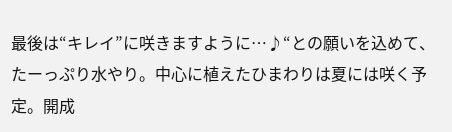最後は“キレイ”に咲きますように…♪“との願いを込めて、たーっぷり水やり。中心に植えたひまわりは夏には咲く予定。開成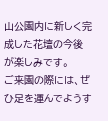山公園内に新しく完成した花壇の今後が楽しみです。
ご来園の際には、ぜひ足を運んでようす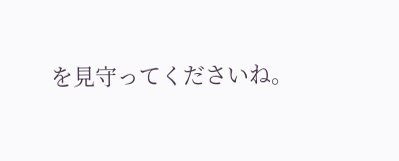を見守ってくださいね。